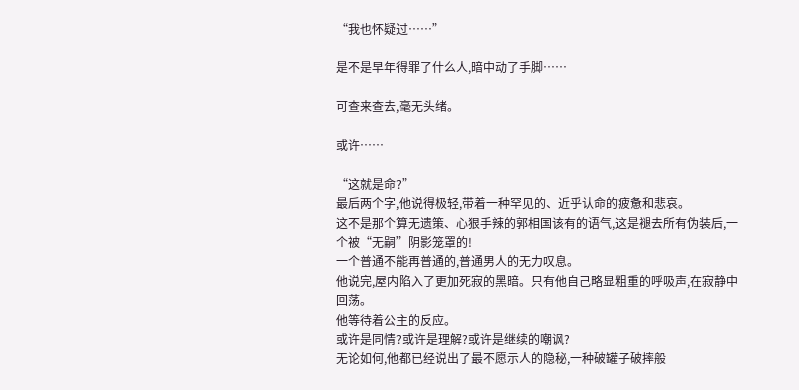“我也怀疑过……”

是不是早年得罪了什么人,暗中动了手脚……

可查来查去,毫无头绪。

或许……

“这就是命?”
最后两个字,他说得极轻,带着一种罕见的、近乎认命的疲惫和悲哀。
这不是那个算无遗策、心狠手辣的郭相国该有的语气,这是褪去所有伪装后,一个被“无嗣”阴影笼罩的!
一个普通不能再普通的,普通男人的无力叹息。
他说完,屋内陷入了更加死寂的黑暗。只有他自己略显粗重的呼吸声,在寂静中回荡。
他等待着公主的反应。
或许是同情?或许是理解?或许是继续的嘲讽?
无论如何,他都已经说出了最不愿示人的隐秘,一种破罐子破摔般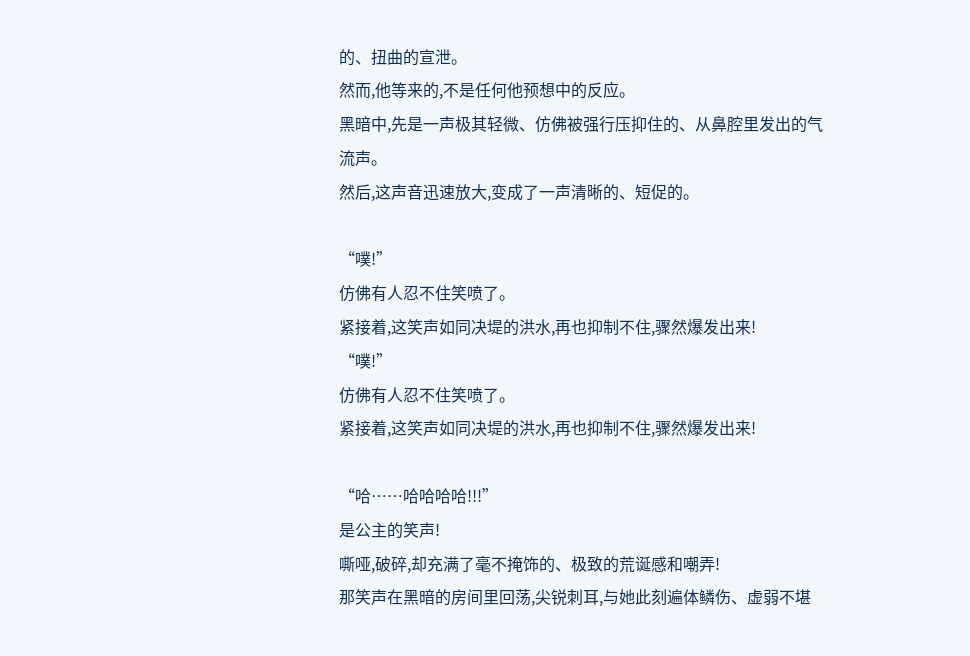的、扭曲的宣泄。
然而,他等来的,不是任何他预想中的反应。
黑暗中,先是一声极其轻微、仿佛被强行压抑住的、从鼻腔里发出的气流声。
然后,这声音迅速放大,变成了一声清晰的、短促的。

“噗!”
仿佛有人忍不住笑喷了。
紧接着,这笑声如同决堤的洪水,再也抑制不住,骤然爆发出来!
“噗!”
仿佛有人忍不住笑喷了。
紧接着,这笑声如同决堤的洪水,再也抑制不住,骤然爆发出来!

“哈……哈哈哈哈!!!”
是公主的笑声!
嘶哑,破碎,却充满了毫不掩饰的、极致的荒诞感和嘲弄!
那笑声在黑暗的房间里回荡,尖锐刺耳,与她此刻遍体鳞伤、虚弱不堪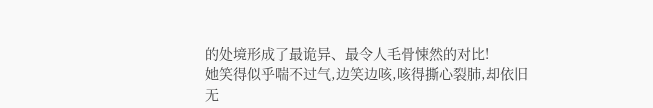的处境形成了最诡异、最令人毛骨悚然的对比!
她笑得似乎喘不过气,边笑边咳,咳得撕心裂肺,却依旧无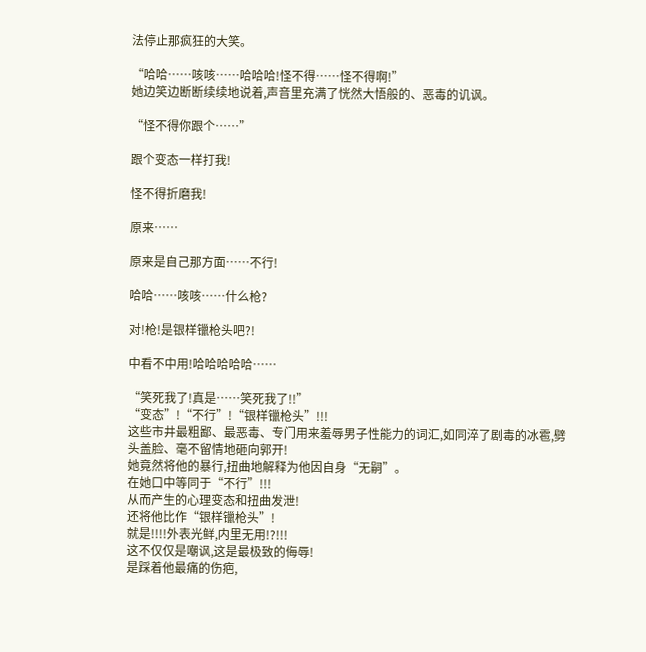法停止那疯狂的大笑。

“哈哈……咳咳……哈哈哈!怪不得……怪不得啊!”
她边笑边断断续续地说着,声音里充满了恍然大悟般的、恶毒的讥讽。

“怪不得你跟个……”

跟个变态一样打我!

怪不得折磨我!

原来……

原来是自己那方面……不行!

哈哈……咳咳……什么枪?

对!枪!是银样镴枪头吧?!

中看不中用!哈哈哈哈哈……

“笑死我了!真是……笑死我了!!”
“变态”!“不行”!“银样镴枪头”!!!
这些市井最粗鄙、最恶毒、专门用来羞辱男子性能力的词汇,如同淬了剧毒的冰雹,劈头盖脸、毫不留情地砸向郭开!
她竟然将他的暴行,扭曲地解释为他因自身“无嗣”。
在她口中等同于“不行”!!!
从而产生的心理变态和扭曲发泄!
还将他比作“银样镴枪头”!
就是!!!!外表光鲜,内里无用!?!!!
这不仅仅是嘲讽,这是最极致的侮辱!
是踩着他最痛的伤疤,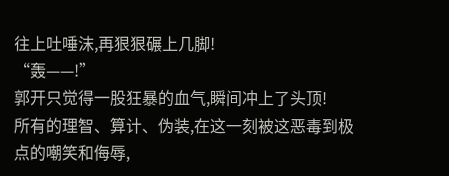往上吐唾沫,再狠狠碾上几脚!
“轰——!”
郭开只觉得一股狂暴的血气,瞬间冲上了头顶!
所有的理智、算计、伪装,在这一刻被这恶毒到极点的嘲笑和侮辱,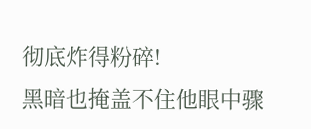彻底炸得粉碎!
黑暗也掩盖不住他眼中骤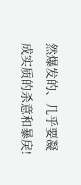然爆发的、几乎要凝成实质的杀意和暴戾!